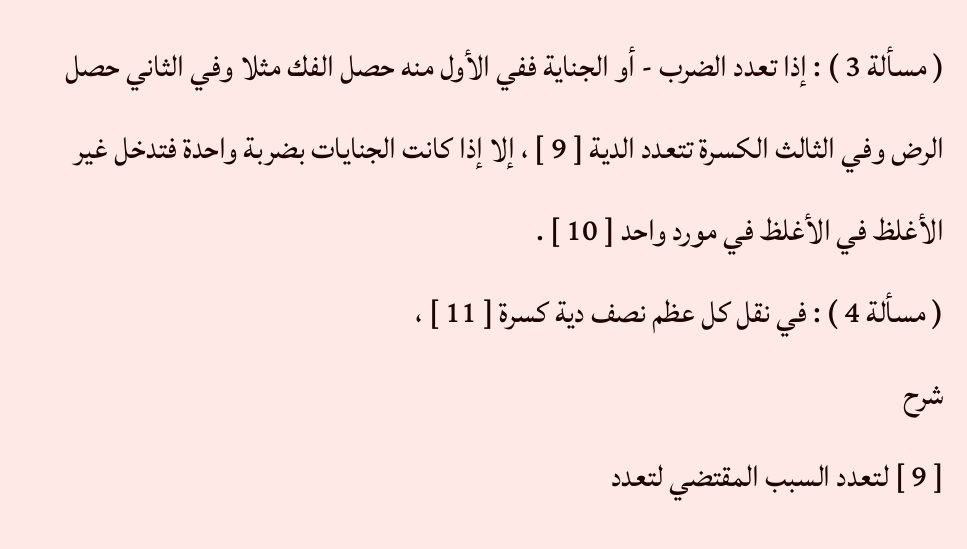( مسألة 3 ) : إذا تعدد الضرب - أو الجناية ففي الأول منه حصل الفك مثلا وفي الثاني حصل الرض وفي الثالث الكسرة تتعدد الدية [ 9 ] ، إلا إذا كانت الجنايات بضربة واحدة فتدخل غير الأغلظ في الأغلظ في مورد واحد [ 10 ] .
( مسألة 4 ) : في نقل كل عظم نصف دية كسرة [ 11 ] ،
شرح
[ 9 ] لتعدد السبب المقتضي لتعدد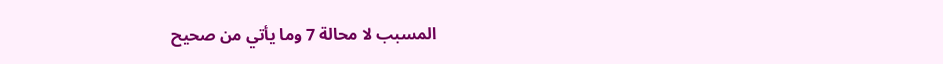المسبب لا محالة 7 وما يأتي من صحيح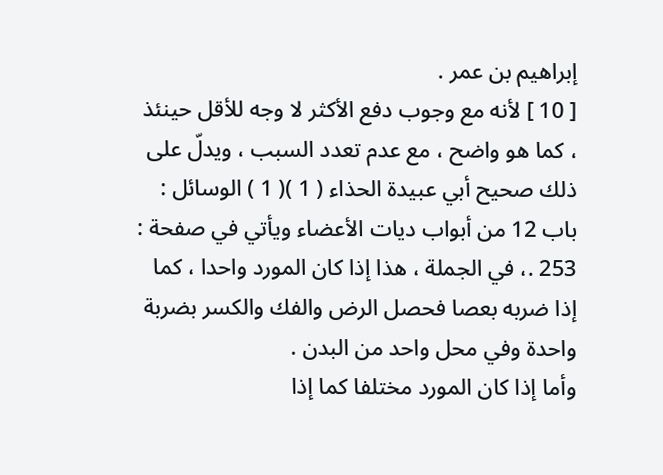إبراهيم بن عمر .
[ 10 ] لأنه مع وجوب دفع الأكثر لا وجه للأقل حينئذ ، كما هو واضح ، مع عدم تعدد السبب ، ويدلّ على ذلك صحيح أبي عبيدة الحذاء ( 1 )( 1 ) الوسائل : باب 12 من أبواب ديات الأعضاء ويأتي في صفحة : 253 .، في الجملة ، هذا إذا كان المورد واحدا ، كما إذا ضربه بعصا فحصل الرض والفك والكسر بضربة واحدة وفي محل واحد من البدن .
وأما إذا كان المورد مختلفا كما إذا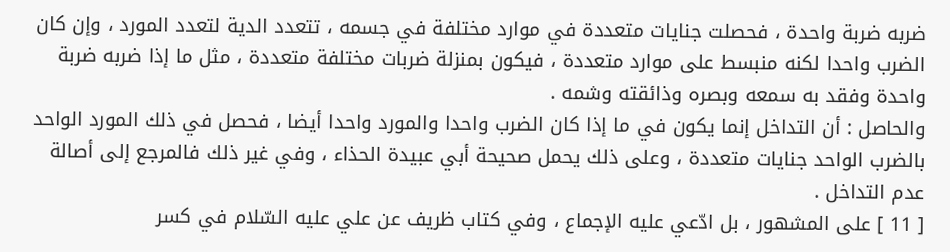ضربه ضربة واحدة ، فحصلت جنايات متعددة في موارد مختلفة في جسمه ، تتعدد الدية لتعدد المورد ، وإن كان الضرب واحدا لكنه منبسط على موارد متعددة ، فيكون بمنزلة ضربات مختلفة متعددة ، مثل ما إذا ضربه ضربة واحدة وفقد به سمعه وبصره وذائقته وشمه .
والحاصل : أن التداخل إنما يكون في ما إذا كان الضرب واحدا والمورد واحدا أيضا ، فحصل في ذلك المورد الواحد بالضرب الواحد جنايات متعددة ، وعلى ذلك يحمل صحيحة أبي عبيدة الحذاء ، وفي غير ذلك فالمرجع إلى أصالة عدم التداخل .
[ 11 ] على المشهور ، بل ادّعي عليه الإجماع ، وفي كتاب ظريف عن علي عليه السّلام في كسر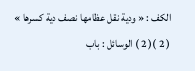الكف : « ودية نقل عظامها نصف دية كسرها » ( 2 )( 2 ) الوسائل : باب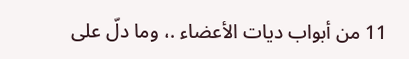11 من أبواب ديات الأعضاء .، وما دلّ على